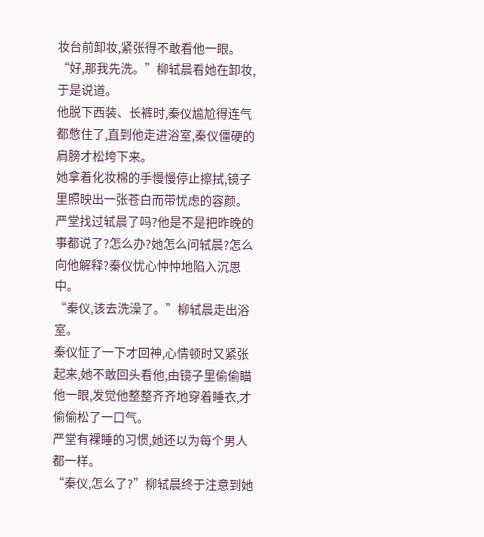妆台前卸妆,紧张得不敢看他一眼。
“好,那我先洗。”柳轼晨看她在卸妆,于是说道。
他脱下西装、长裤时,秦仪尴尬得连气都憋住了,直到他走进浴室,秦仪僵硬的肩膀才松垮下来。
她拿着化妆棉的手慢慢停止擦拭,镜子里照映出一张苍白而带忧虑的容颜。
严堂找过轼晨了吗?他是不是把昨晚的事都说了?怎么办?她怎么问轼晨?怎么向他解释?秦仪忧心忡忡地陷入沉思中。
“秦仪,该去洗澡了。”柳轼晨走出浴室。
秦仪怔了一下才回神,心情顿时又紧张起来,她不敢回头看他,由镜子里偷偷瞄他一眼,发觉他整整齐齐地穿着睡衣,才偷偷松了一口气。
严堂有裸睡的习惯,她还以为每个男人都一样。
“秦仪,怎么了?”柳轼晨终于注意到她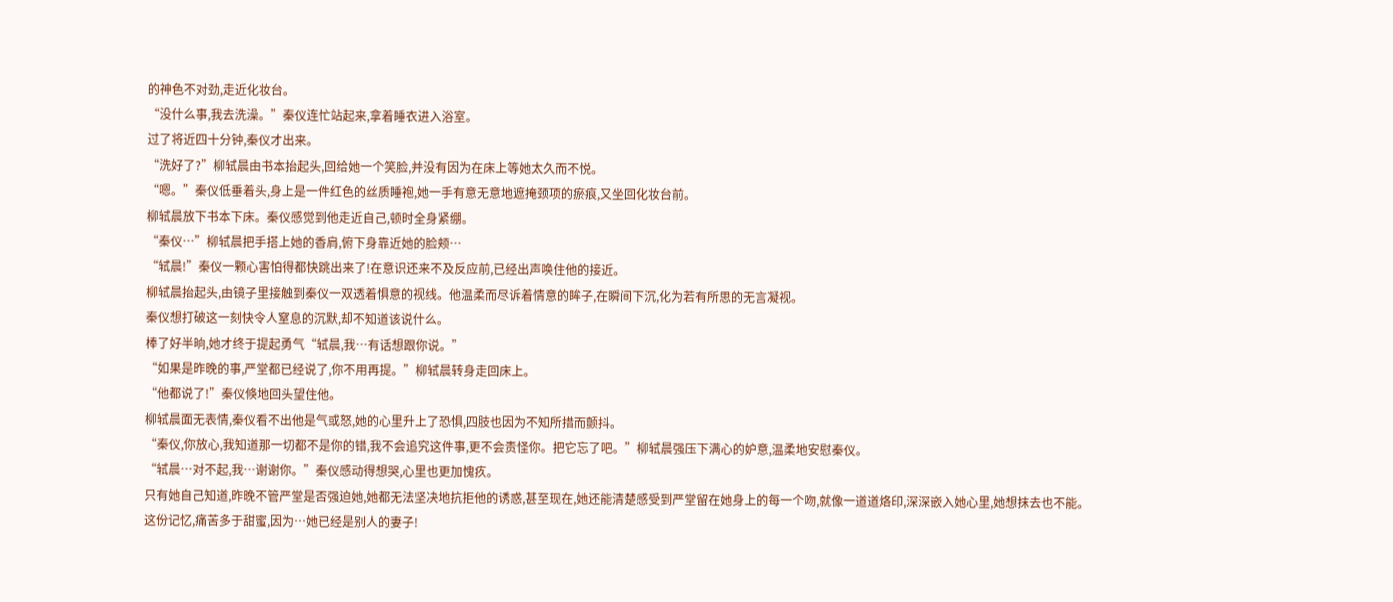的神色不对劲,走近化妆台。
“没什么事,我去洗澡。”秦仪连忙站起来,拿着睡衣进入浴室。
过了将近四十分钟,秦仪才出来。
“洗好了?”柳轼晨由书本抬起头,回给她一个笑脸,并没有因为在床上等她太久而不悦。
“嗯。”秦仪低垂着头,身上是一件红色的丝质睡袍,她一手有意无意地遮掩颈项的瘀痕,又坐回化妆台前。
柳轼晨放下书本下床。秦仪感觉到他走近自己,顿时全身紧绷。
“秦仪…”柳轼晨把手搭上她的香肩,俯下身靠近她的脸颊…
“轼晨!”秦仪一颗心害怕得都快跳出来了!在意识还来不及反应前,已经出声唤住他的接近。
柳轼晨抬起头,由镜子里接触到秦仪一双透着惧意的视线。他温柔而尽诉着情意的眸子,在瞬间下沉,化为若有所思的无言凝视。
秦仪想打破这一刻快令人窒息的沉默,却不知道该说什么。
棒了好半晌,她才终于提起勇气“轼晨,我…有话想跟你说。”
“如果是昨晚的事,严堂都已经说了,你不用再提。”柳轼晨转身走回床上。
“他都说了!”秦仪倏地回头望住他。
柳轼晨面无表情,秦仪看不出他是气或怒,她的心里升上了恐惧,四肢也因为不知所措而颤抖。
“秦仪,你放心,我知道那一切都不是你的错,我不会追究这件事,更不会责怪你。把它忘了吧。”柳轼晨强压下满心的妒意,温柔地安慰秦仪。
“轼晨…对不起,我…谢谢你。”秦仪感动得想哭,心里也更加愧疚。
只有她自己知道,昨晚不管严堂是否强迫她,她都无法坚决地抗拒他的诱惑,甚至现在,她还能清楚感受到严堂留在她身上的每一个吻,就像一道道烙印,深深嵌入她心里,她想抹去也不能。
这份记忆,痛苦多于甜蜜,因为…她已经是别人的妻子!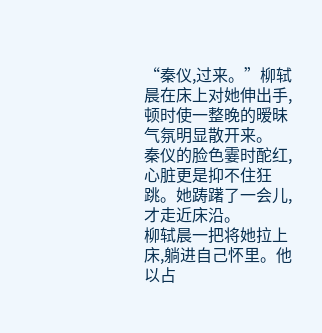“秦仪,过来。”柳轼晨在床上对她伸出手,顿时使一整晚的暧昧气氛明显散开来。
秦仪的脸色霎时酡红,心脏更是抑不住狂跳。她踌躇了一会儿,才走近床沿。
柳轼晨一把将她拉上床,躺进自己怀里。他以占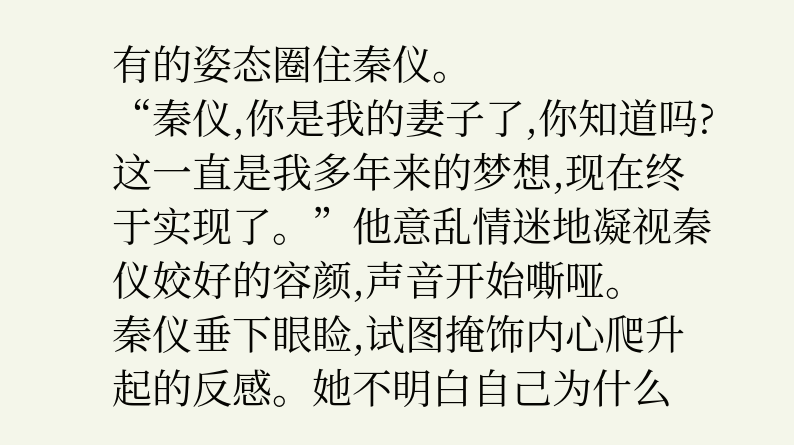有的姿态圈住秦仪。
“秦仪,你是我的妻子了,你知道吗?这一直是我多年来的梦想,现在终于实现了。”他意乱情迷地凝视秦仪姣好的容颜,声音开始嘶哑。
秦仪垂下眼睑,试图掩饰内心爬升起的反感。她不明白自己为什么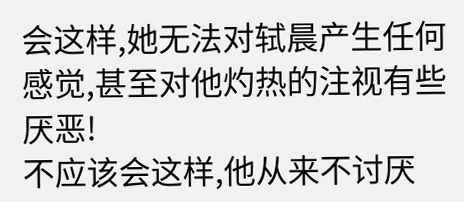会这样,她无法对轼晨产生任何感觉,甚至对他灼热的注视有些厌恶!
不应该会这样,他从来不讨厌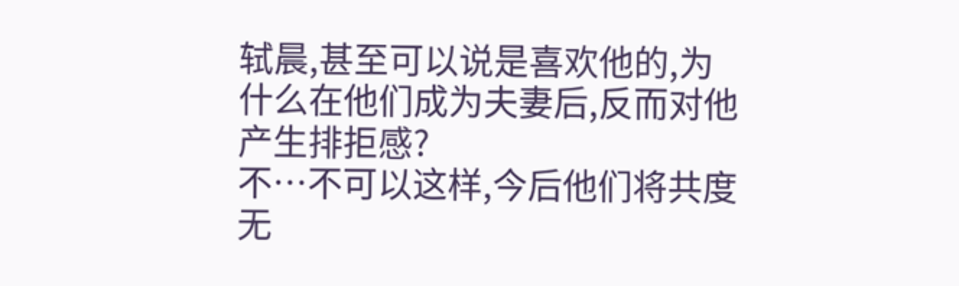轼晨,甚至可以说是喜欢他的,为什么在他们成为夫妻后,反而对他产生排拒感?
不…不可以这样,今后他们将共度无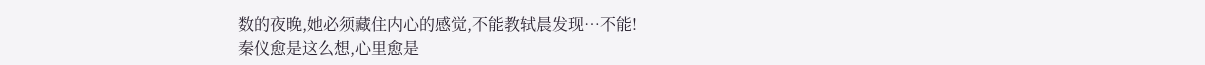数的夜晚,她必须藏住内心的感觉,不能教轼晨发现…不能!
秦仪愈是这么想,心里愈是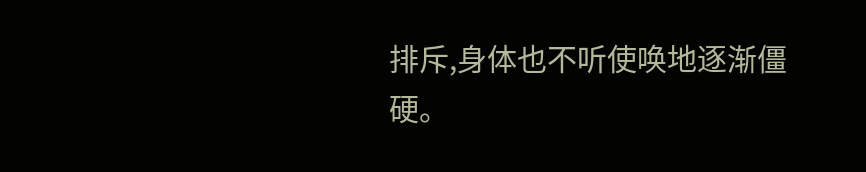排斥,身体也不听使唤地逐渐僵硬。